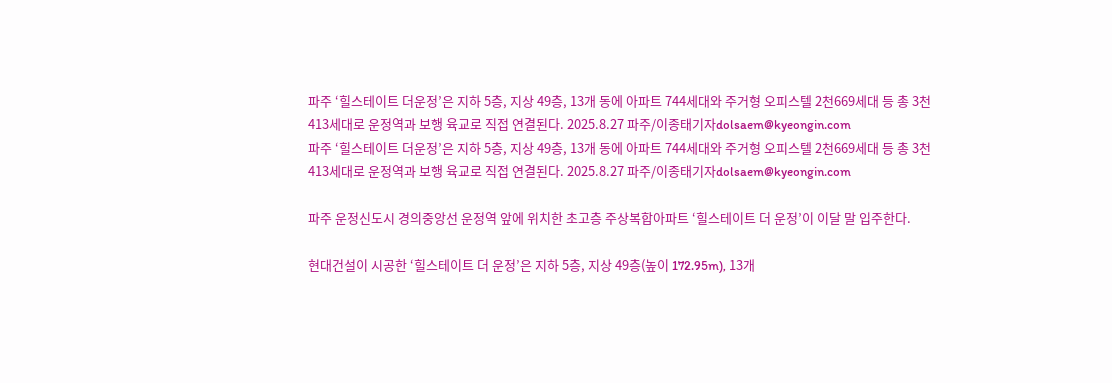파주 ‘힐스테이트 더운정’은 지하 5층, 지상 49층, 13개 동에 아파트 744세대와 주거형 오피스텔 2천669세대 등 총 3천413세대로 운정역과 보행 육교로 직접 연결된다. 2025.8.27 파주/이종태기자dolsaem@kyeongin.com
파주 ‘힐스테이트 더운정’은 지하 5층, 지상 49층, 13개 동에 아파트 744세대와 주거형 오피스텔 2천669세대 등 총 3천413세대로 운정역과 보행 육교로 직접 연결된다. 2025.8.27 파주/이종태기자dolsaem@kyeongin.com

파주 운정신도시 경의중앙선 운정역 앞에 위치한 초고층 주상복합아파트 ‘힐스테이트 더 운정’이 이달 말 입주한다.

현대건설이 시공한 ‘힐스테이트 더 운정’은 지하 5층, 지상 49층(높이 172.95m), 13개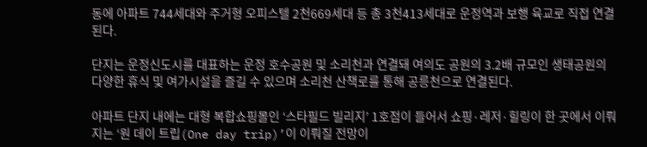동에 아파트 744세대와 주거형 오피스텔 2천669세대 등 총 3천413세대로 운정역과 보행 육교로 직접 연결된다.

단지는 운정신도시를 대표하는 운정 호수공원 및 소리천과 연결돼 여의도 공원의 3.2배 규모인 생태공원의 다양한 휴식 및 여가시설을 즐길 수 있으며 소리천 산책로를 통해 공릉천으로 연결된다.

아파트 단지 내에는 대형 복합쇼핑몰인 ‘스타필드 빌리지’ 1호점이 들어서 쇼핑·레저·힐링이 한 곳에서 이뤄지는 ‘원 데이 트립(One day trip)’이 이뤄질 전망이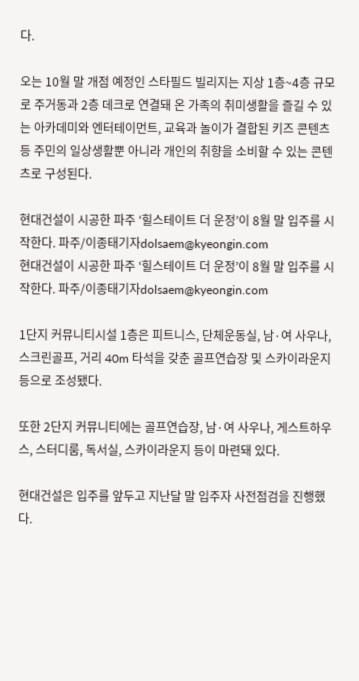다.

오는 10월 말 개점 예정인 스타필드 빌리지는 지상 1층~4층 규모로 주거동과 2층 데크로 연결돼 온 가족의 취미생활을 즐길 수 있는 아카데미와 엔터테이먼트, 교육과 놀이가 결합된 키즈 콘텐츠 등 주민의 일상생활뿐 아니라 개인의 취향을 소비할 수 있는 콘텐츠로 구성된다.

현대건설이 시공한 파주 ‘힐스테이트 더 운정’이 8월 말 입주를 시작한다. 파주/이종태기자dolsaem@kyeongin.com
현대건설이 시공한 파주 ‘힐스테이트 더 운정’이 8월 말 입주를 시작한다. 파주/이종태기자dolsaem@kyeongin.com

1단지 커뮤니티시설 1층은 피트니스, 단체운동실, 남·여 사우나, 스크린골프, 거리 40m 타석을 갖춘 골프연습장 및 스카이라운지 등으로 조성됐다.

또한 2단지 커뮤니티에는 골프연습장, 남·여 사우나, 게스트하우스, 스터디룸, 독서실, 스카이라운지 등이 마련돼 있다.

현대건설은 입주를 앞두고 지난달 말 입주자 사전점검을 진행했다.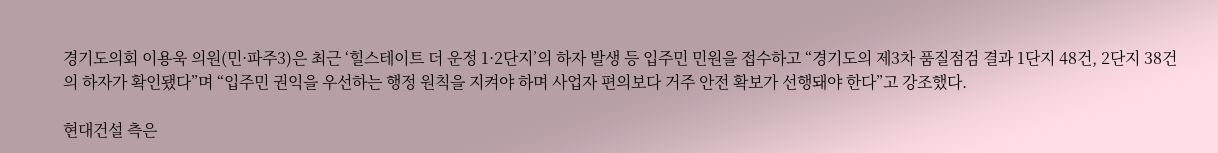경기도의회 이용욱 의원(민·파주3)은 최근 ‘힐스테이트 더 운정 1·2단지’의 하자 발생 등 입주민 민원을 접수하고 “경기도의 제3차 품질점검 결과 1단지 48건, 2단지 38건의 하자가 확인됐다”며 “입주민 권익을 우선하는 행정 원칙을 지켜야 하며 사업자 편의보다 거주 안전 확보가 선행돼야 한다”고 강조했다.

현대건설 측은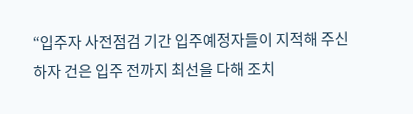“입주자 사전점검 기간 입주예정자들이 지적해 주신 하자 건은 입주 전까지 최선을 다해 조치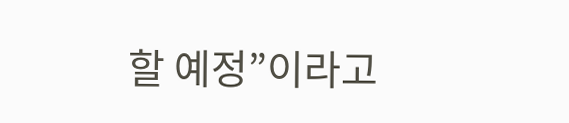할 예정”이라고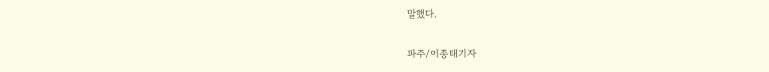말했다.

파주/이종태기자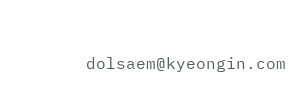dolsaem@kyeongin.com